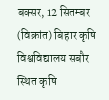बक्सर, 12 सितम्बर (विक्रांत) बिहार कृषि विश्वविद्यालय सबौर स्थित कृषि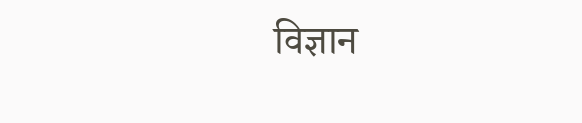विज्ञान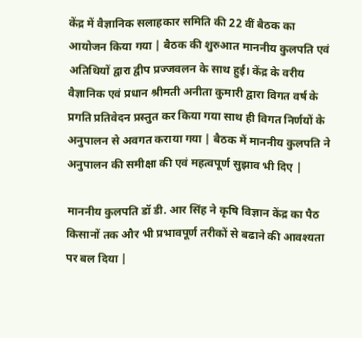केंद्र में वैज्ञानिक सलाहकार समिति की 22 वीं बैठक का आयोजन किया गया | बैठक की शुरुआत माननीय कुलपति एवं अतिथियों द्वारा द्वीप प्रज्जवलन के साथ हुई। केंद्र के वरीय वैज्ञानिक एवं प्रधान श्रीमती अनीता कुमारी द्वारा विगत वर्ष के प्रगति प्रतिवेदन प्रस्तुत कर किया गया साथ ही विगत निर्णयों के अनुपालन से अवगत कराया गया | बैठक में माननीय कुलपति ने अनुपालन की समीक्षा की एवं महत्वपूर्ण सुझाव भी दिए |

माननीय कुलपति डॉ डी. आर सिंह ने कृषि विज्ञान केंद्र का पैठ किसानों तक और भी प्रभावपूर्ण तरीकों से बढाने की आवश्यता पर बल दिया |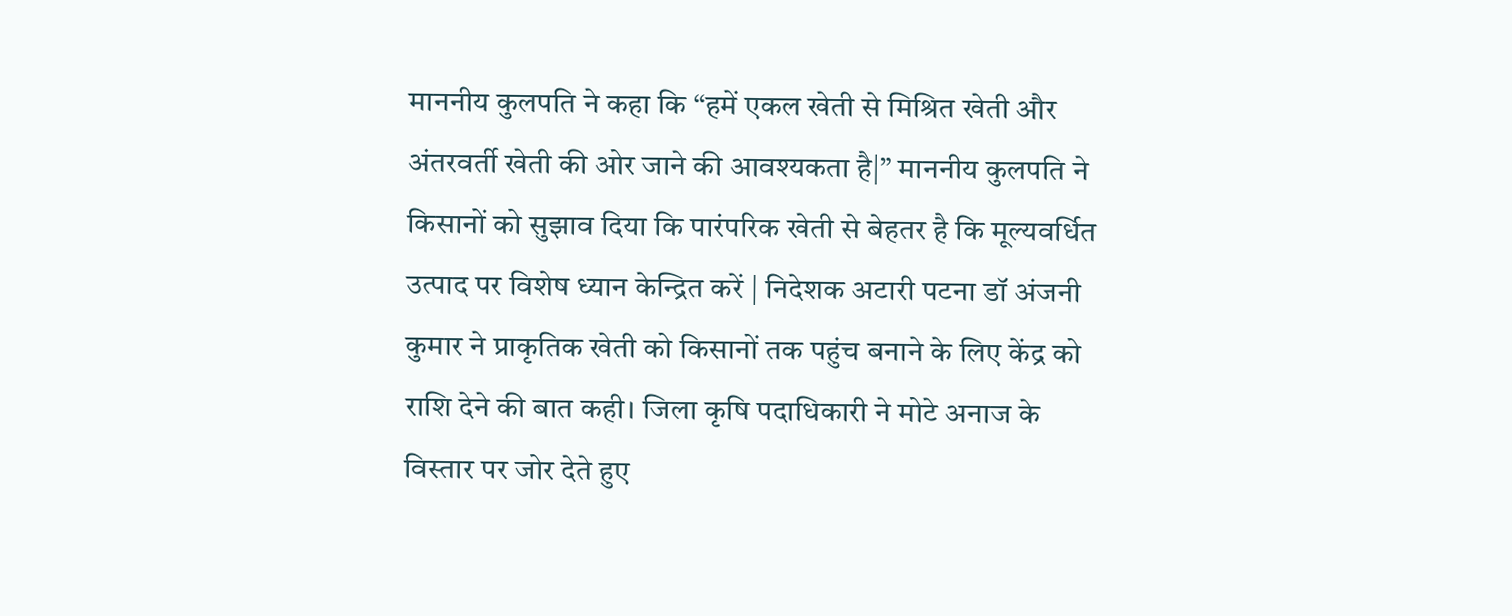माननीय कुलपति ने कहा कि “हमें एकल खेती से मिश्रित खेती और अंतरवर्ती खेती की ओर जाने की आवश्यकता है|” माननीय कुलपति ने किसानों को सुझाव दिया कि पारंपरिक खेती से बेहतर है कि मूल्यवर्धित उत्पाद पर विशेष ध्यान केन्द्रित करें | निदेशक अटारी पटना डॉ अंजनी कुमार ने प्राकृतिक खेती को किसानों तक पहुंच बनाने के लिए केंद्र को राशि देने की बात कही। जिला कृषि पदाधिकारी ने मोटे अनाज के विस्तार पर जोर देते हुए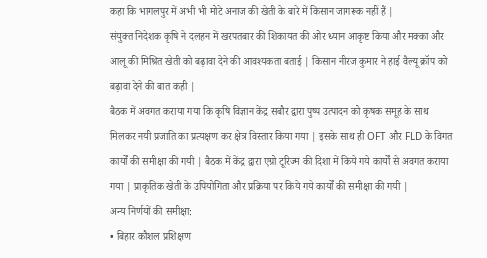कहा कि भागलपुर में अभी भी मोटे अनाज की खेती के बारे में किसान जागरूक नहीं हैं |
संयुक्त निदेशक कृषि ने दलहन में खरपतबार की शिकायत की ओर ध्यान आकृष्ट किया और मक्का और आलू की मिश्रित खेती को बढ़ावा देने की आवश्यकता बताई | किसान नीरज कुमार ने हाई वैल्यू क्रॉप को बढ़ावा देने की बात कही |
बैठक में अवगत कराया गया कि कृषि विज्ञान केंद्र सबौर द्वारा पुष्प उत्पादन को कृषक समूह के साथ मिलकर नयी प्रजाति का प्रत्यक्षण कर क्षेत्र विस्तार किया गया | इसके साथ ही OFT और FLD के विगत कार्यों की समीक्षा की गयी | बैठक में केंद्र द्वारा एग्रो टूरिज्म की दिशा में किये गये कार्यों से अवगत कराया गया | प्राकृतिक खेती के उपियोगिता और प्रक्रिया पर किये गये कार्यों की समीक्षा की गयी |
अन्य निर्णयों की समीक्षा:
• बिहार कौशल प्रशिक्षण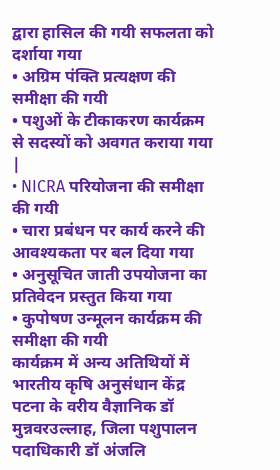द्वारा हासिल की गयी सफलता को दर्शाया गया
• अग्रिम पंक्ति प्रत्यक्षण की समीक्षा की गयी
• पशुओं के टीकाकरण कार्यक्रम से सदस्यों को अवगत कराया गया |
• NICRA परियोजना की समीक्षा की गयी
• चारा प्रबंधन पर कार्य करने की आवश्यकता पर बल दिया गया
• अनुसूचित जाती उपयोजना का प्रतिवेदन प्रस्तुत किया गया
• कुपोषण उन्मूलन कार्यक्रम की समीक्षा की गयी
कार्यक्रम में अन्य अतिथियों में भारतीय कृषि अनुसंधान केंद्र पटना के वरीय वैज्ञानिक डॉ मुन्नवरउल्लाह, जिला पशुपालन पदाधिकारी डॉ अंजलि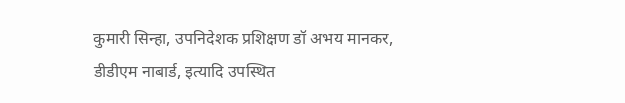कुमारी सिन्हा, उपनिदेशक प्रशिक्षण डॉ अभय मानकर, डीडीएम नाबार्ड, इत्यादि उपस्थित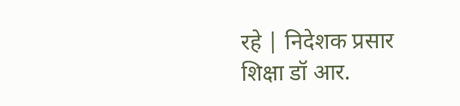रहे | निदेशक प्रसार शिक्षा डॉ आर.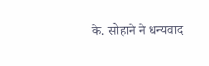के. सोहाने ने धन्यवाद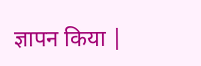ज्ञापन किया |